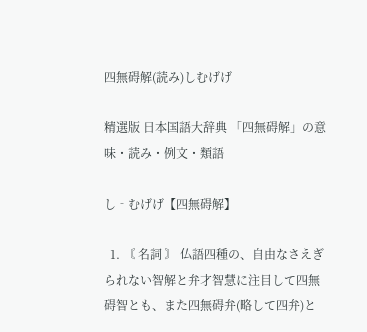四無碍解(読み)しむげげ

精選版 日本国語大辞典 「四無碍解」の意味・読み・例文・類語

し‐むげげ【四無碍解】

  1. 〘 名詞 〙 仏語四種の、自由なさえぎられない智解と弁才智慧に注目して四無碍智とも、また四無碍弁(略して四弁)と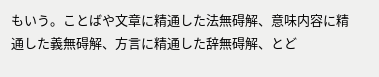もいう。ことばや文章に精通した法無碍解、意味内容に精通した義無碍解、方言に精通した辞無碍解、とど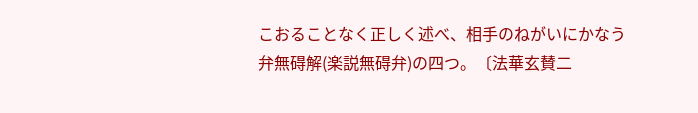こおることなく正しく述べ、相手のねがいにかなう弁無碍解(楽説無碍弁)の四つ。〔法華玄賛二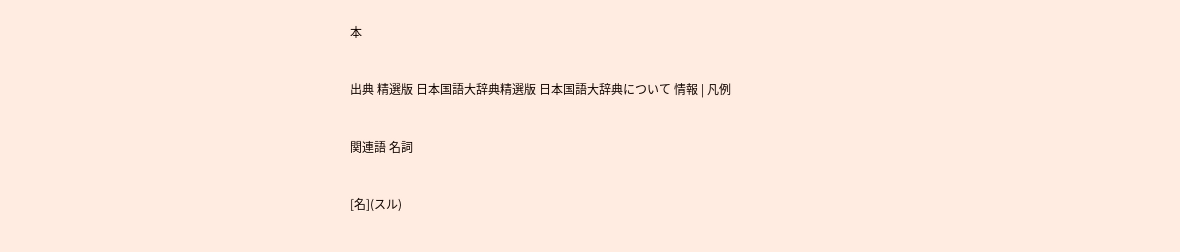本

出典 精選版 日本国語大辞典精選版 日本国語大辞典について 情報 | 凡例

関連語 名詞

[名](スル)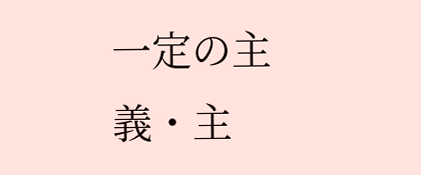一定の主義・主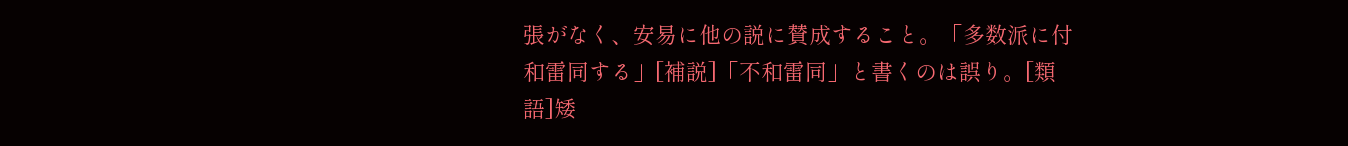張がなく、安易に他の説に賛成すること。「多数派に付和雷同する」[補説]「不和雷同」と書くのは誤り。[類語]矮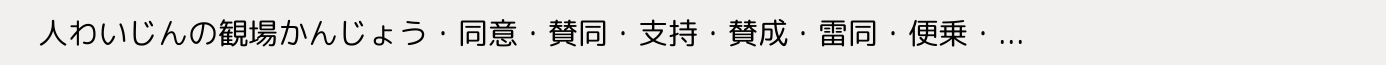人わいじんの観場かんじょう・同意・賛同・支持・賛成・雷同・便乗・...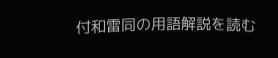付和雷同の用語解説を読む